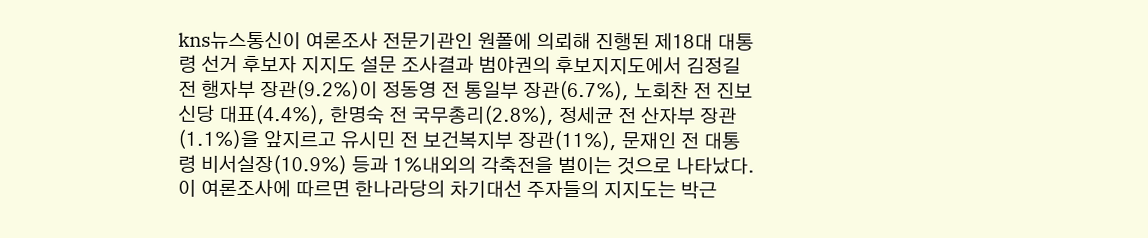kns뉴스통신이 여론조사 전문기관인 원폴에 의뢰해 진행된 제18대 대통령 선거 후보자 지지도 설문 조사결과 범야권의 후보지지도에서 김정길 전 행자부 장관(9.2%)이 정동영 전 통일부 장관(6.7%), 노회찬 전 진보신당 대표(4.4%), 한명숙 전 국무총리(2.8%), 정세균 전 산자부 장관(1.1%)을 앞지르고 유시민 전 보건복지부 장관(11%), 문재인 전 대통령 비서실장(10.9%) 등과 1%내외의 각축전을 벌이는 것으로 나타났다.
이 여론조사에 따르면 한나라당의 차기대선 주자들의 지지도는 박근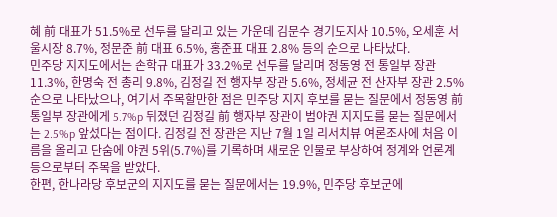혜 前 대표가 51.5%로 선두를 달리고 있는 가운데 김문수 경기도지사 10.5%, 오세훈 서울시장 8.7%, 정문준 前 대표 6.5%, 홍준표 대표 2.8% 등의 순으로 나타났다.
민주당 지지도에서는 손학규 대표가 33.2%로 선두를 달리며 정동영 전 통일부 장관 11.3%, 한명숙 전 총리 9.8%, 김정길 전 행자부 장관 5.6%, 정세균 전 산자부 장관 2.5% 순으로 나타났으나, 여기서 주목할만한 점은 민주당 지지 후보를 묻는 질문에서 정동영 前 통일부 장관에게 5.7%p 뒤졌던 김정길 前 행자부 장관이 범야권 지지도를 묻는 질문에서는 2.5%p 앞섰다는 점이다. 김정길 전 장관은 지난 7월 1일 리서치뷰 여론조사에 처음 이름을 올리고 단숨에 야권 5위(5.7%)를 기록하며 새로운 인물로 부상하여 정계와 언론계 등으로부터 주목을 받았다.
한편, 한나라당 후보군의 지지도를 묻는 질문에서는 19.9%, 민주당 후보군에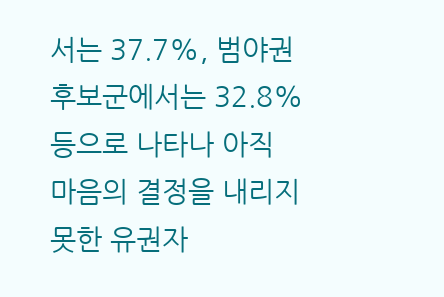서는 37.7%, 범야권 후보군에서는 32.8% 등으로 나타나 아직 마음의 결정을 내리지 못한 유권자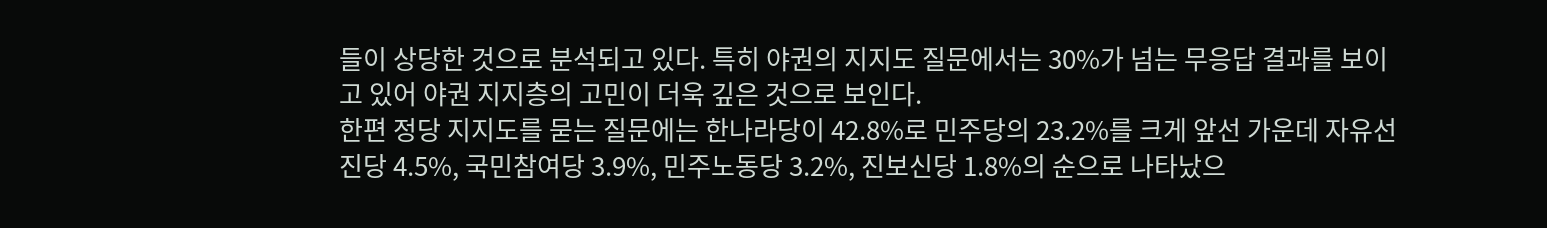들이 상당한 것으로 분석되고 있다. 특히 야권의 지지도 질문에서는 30%가 넘는 무응답 결과를 보이고 있어 야권 지지층의 고민이 더욱 깊은 것으로 보인다.
한편 정당 지지도를 묻는 질문에는 한나라당이 42.8%로 민주당의 23.2%를 크게 앞선 가운데 자유선진당 4.5%, 국민참여당 3.9%, 민주노동당 3.2%, 진보신당 1.8%의 순으로 나타났으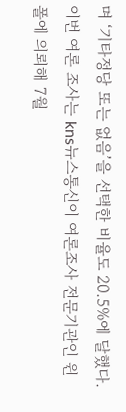며 ‘기타정당 또는 없음’을 선택한 비율도 20.5%에 달했다.
이번 여론 조사는 kns뉴스통신이 여론조사 전문기관인 윈폴에 의뢰해 7월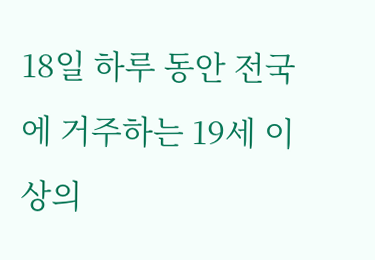18일 하루 동안 전국에 거주하는 19세 이상의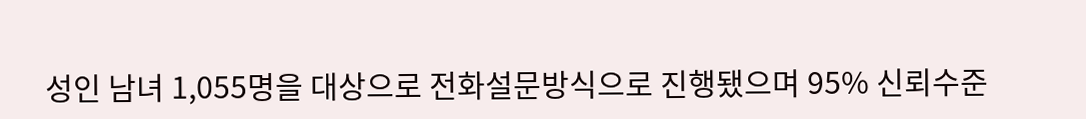성인 남녀 1,055명을 대상으로 전화설문방식으로 진행됐으며 95% 신뢰수준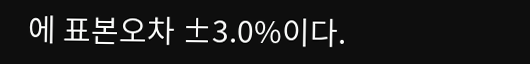에 표본오차 ±3.0%이다.